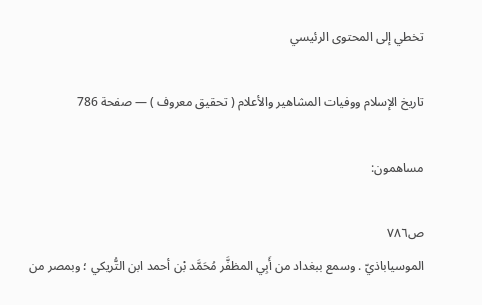تخطي إلى المحتوى الرئيسي

تاريخ الإسلام ووفيات المشاهير والأعلام ( تحقيق معروف ) — صفحة 786

مساهمون:

ص٧٨٦
الموسياباذيّ . وسمع ببغداد من أَبِي المظفَّر مُحَمَّد بْن أحمد ابن التُّريكي ؛ وبمصر من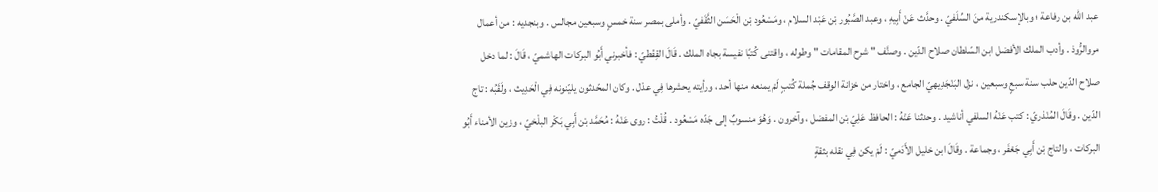عبد الله بن رفاعة ؛ وبالإسكندرية منَ السِّلَفيّ . وحدَّث عَنْ أَبِيهِ ، وعبد الصَّبُور بْن عَبْد السلام ، ومَسْعُود بْن الْحَسَن الثَّقَفيّ . وأملى بمصر سنة خمسٍ وسبعين مجالس . وبنجديه : من أعمال مروالرُّوذ . وأدب الملك الأفضل ابن السّلطان صلاح الدّين . وصنَّف " شرح المقامات " وطوله ، واقتنى كُتبًا نفيسة بجاه الملك . قَالَ القِفْطيّ : فأخبرني أَبُو البركات الهاشميّ ، قَالَ : لما دخل صلاح الدّين حلب سنة سبعٍ وسبعين ، نزل البَنْجَدِيهيّ الجامع ، واختار من خزانة الوقف جُملة كُتبٍ لَمْ يمنعه منها أحد ، ورأيته يحشرها فِي عدْل . وكان المحّدثون يليّنونه فِي الْحَدِيث ، ولَقَبُه : تاج الدّين . وقَالَ المُنْذريّ : كتب عَنْهُ السلفي أناشيد . وحدثنا عَنْهُ : الحافظ عَلِيّ بْن المفضل ، وآخرون . وَهُوَ منسوبٌ إلى جَدّه مَسْعُود . قُلْتُ : روى عَنْهُ : مُحَمَّد بْن أَبِي بَكْر البلْخيّ ، وزين الأمناء أَبُو البركات ، والتاج بْن أَبِي جَعْفَر ، وجماعة . وقَالَ ابن خليل الأَدَميّ : لَمْ يكن فِي نقله بثقةٍ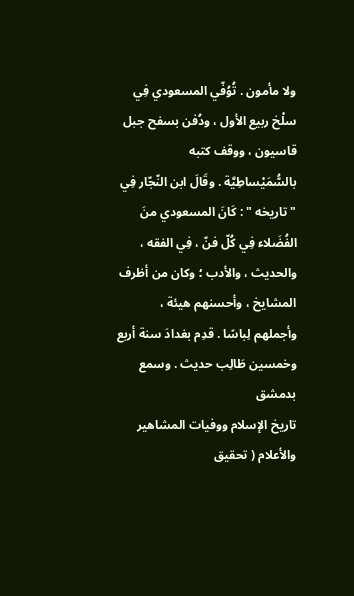ولا مأمون . تُوُفّي المسعودي فِي سلْخ ربيع الأول ، ودُفن بسفح جبل قاسيون ، ووقف كتبه بالسُّمَيْساطِيَّة . وقَالَ ابن النّجّار فِي " تاريخه " : كَانَ المسعودي منَ الفُضَلاء فِي كُلّ فنّ ، فِي الفقه ، والحديث ، والأدب ؛ وكان من أظرف المشايخ ، وأحسنهم هيئة ، وأجملهم لِباسًا . قدِم بغدادَ سنة أربع وخمسين طَالِب حديث . وسمع بدمشق
تاريخ الإسلام ووفيات المشاهير والأعلام ( تحقيق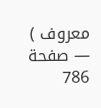معروف ) — صفحة 786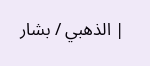| الذهبي / بشار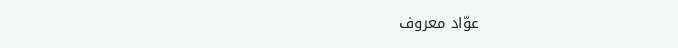عوّاد معروف